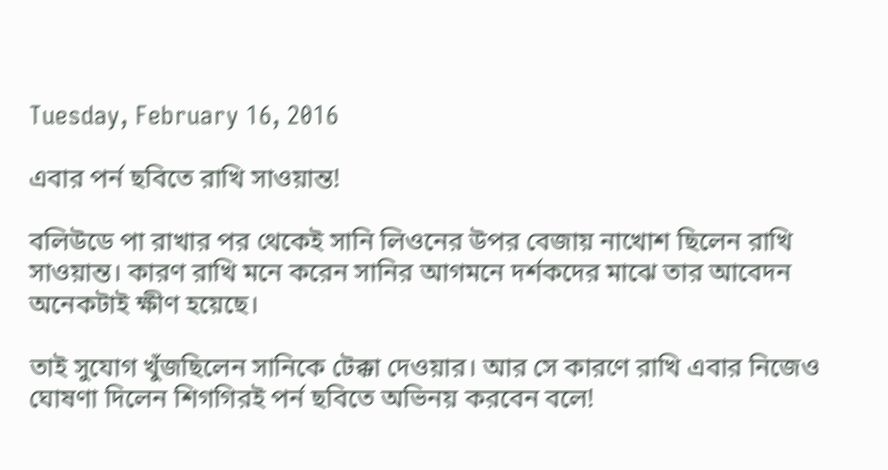Tuesday, February 16, 2016

এবার পর্ন ছবিতে রাখি সাওয়ান্ত!

বলিউডে পা রাখার পর থেকেই সানি লিওনের উপর বেজায় নাখোশ ছিলেন রাখি সাওয়ান্ত। কারণ রাখি মনে করেন সানির আগমনে দর্শকদের মাঝে তার আবেদন অনেকটাই ক্ষীণ হয়েছে।

তাই সুযোগ খুঁজছিলেন সানিকে টেক্কা দেওয়ার। আর সে কারণে রাখি এবার নিজেও ঘোষণা দিলেন শিগগিরই পর্ন ছবিতে অভিনয় করবেন বলে!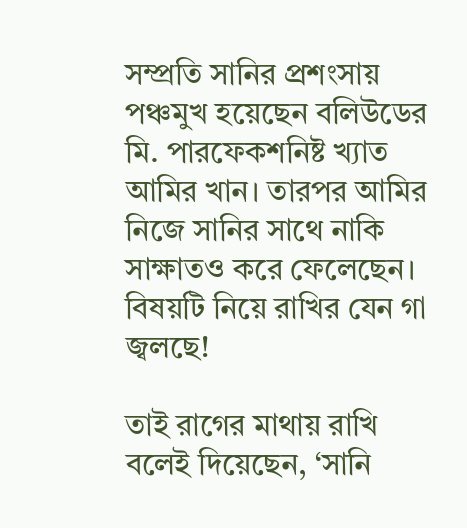সম্প্রতি সানির প্রশংসায় পঞ্চমুখ হয়েছেন বলিউডের মি. পারফেকশনিষ্ট খ্যাত আমির খান। তারপর আমির নিজে সানির সাথে নাকি সাক্ষাতও করে ফেলেছেন। বিষয়টি নিয়ে রাখির যেন গা জ্বলছে!

তাই রাগের মাথায় রাখি বলেই দিয়েছেন, ‘সানি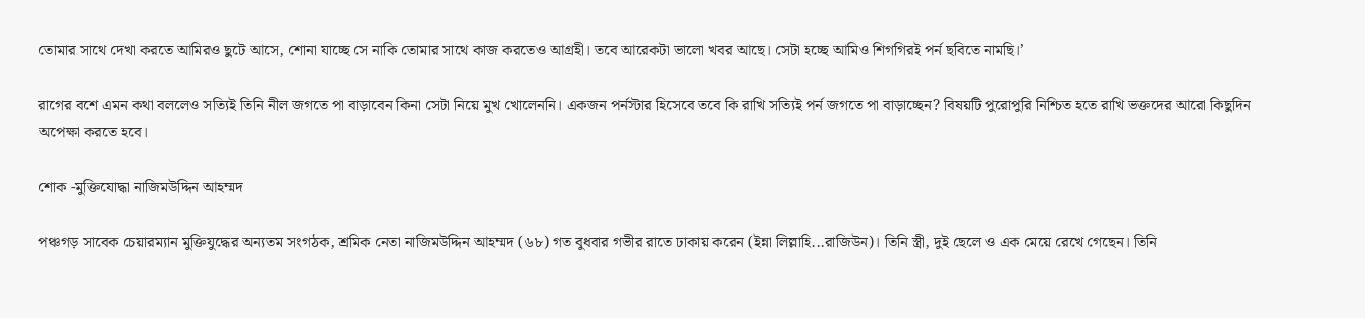তোমার সাথে দেখা করতে আমিরও ছুটে আসে, শোনা যাচ্ছে সে নাকি তোমার সাথে কাজ করতেও আগ্রহী। তবে আরেকটা ভালো খবর আছে। সেটা হচ্ছে আমিও শিগগিরই পর্ন ছবিতে নামছি।’

রাগের বশে এমন কথা বললেও সত্যিই তিনি নীল জগতে পা বাড়াবেন কিনা সেটা নিয়ে মুখ খোলেননি। একজন পর্নস্টার হিসেবে তবে কি রাখি সত্যিই পর্ন জগতে পা বাড়াচ্ছেন? বিষয়টি পুরোপুরি নিশ্চিত হতে রাখি ভক্তদের আরো কিছুদিন অপেক্ষা করতে হবে।

শোক -মুক্তিযোদ্ধা নাজিমউদ্দিন আহম্মদ

পঞ্চগড় সাবেক চেয়ারম্যান মুক্তিযুদ্ধের অন্যতম সংগঠক, শ্রমিক নেতা নাজিমউদ্দিন আহম্মদ (৬৮) গত বুধবার গভীর রাতে ঢাকায় করেন (ইন্না লিল্লাহি...রাজিউন)। তিনি স্ত্রী, দুই ছেলে ও এক মেয়ে রেখে গেছেন। তিনি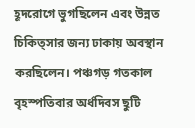হূদরোগে ভুগছিলেন এবং উন্নত চিকিত্সার জন্য ঢাকায় অবস্থান করছিলেন। পঞ্চগড় গতকাল বৃহস্পতিবার অর্ধদিবস ছুটি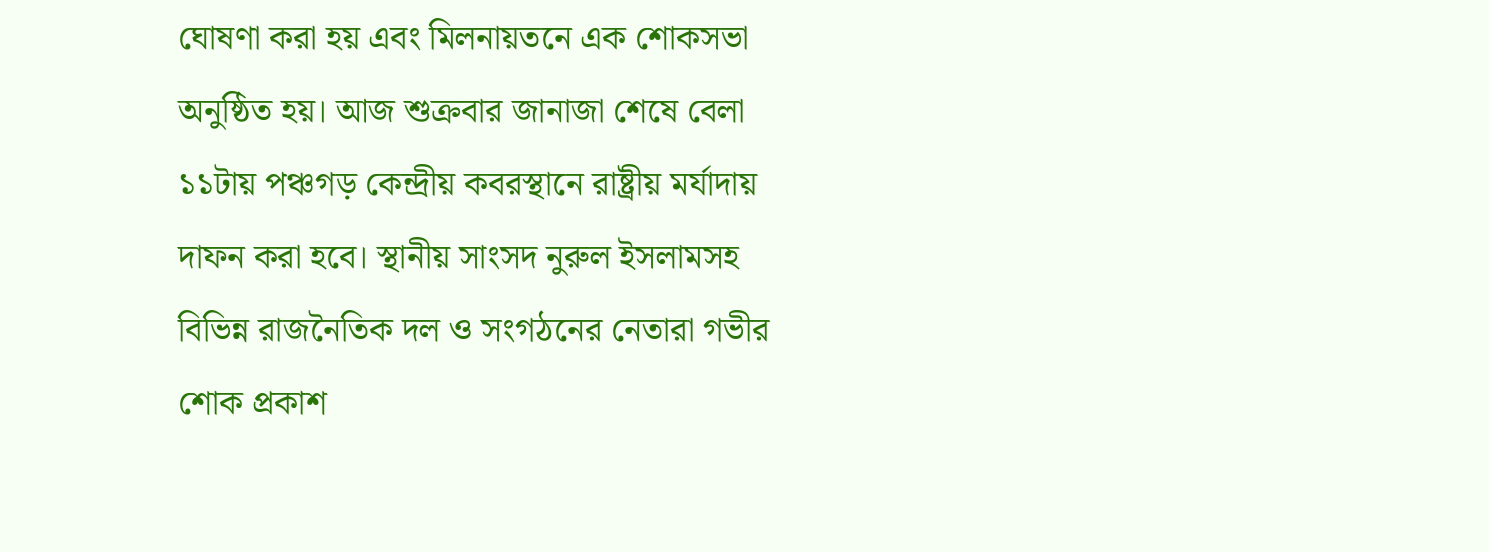ঘোষণা করা হয় এবং মিলনায়তনে এক শোকসভা অনুষ্ঠিত হয়। আজ শুক্রবার জানাজা শেষে বেলা ১১টায় পঞ্চগড় কেন্দ্রীয় কবরস্থানে রাষ্ট্রীয় মর্যাদায় দাফন করা হবে। স্থানীয় সাংসদ নুরুল ইসলামসহ বিভিন্ন রাজনৈতিক দল ও সংগঠনের নেতারা গভীর শোক প্রকাশ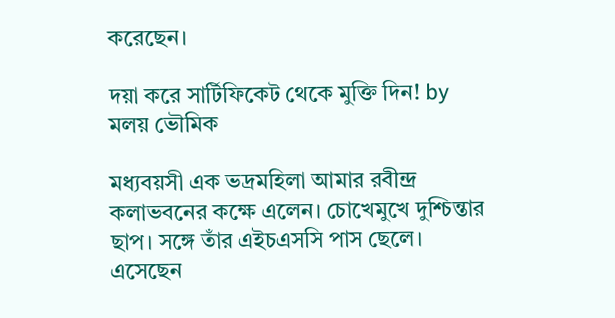করেছেন।

দয়া করে সার্টিফিকেট থেকে মুক্তি দিন! by মলয় ভৌমিক

মধ্যবয়সী এক ভদ্রমহিলা আমার রবীন্দ্র কলাভবনের কক্ষে এলেন। চোখেমুখে দুশ্চিন্তার ছাপ। সঙ্গে তাঁর এইচএসসি পাস ছেলে। এসেছেন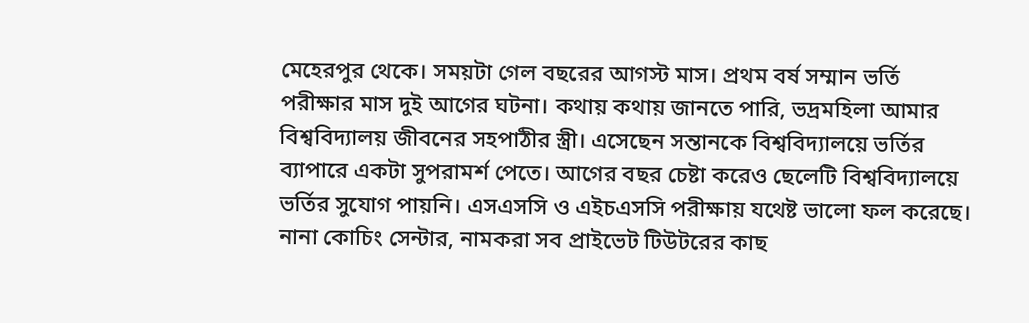মেহেরপুর থেকে। সময়টা গেল বছরের আগস্ট মাস। প্রথম বর্ষ সম্মান ভর্তি পরীক্ষার মাস দুই আগের ঘটনা। কথায় কথায় জানতে পারি, ভদ্রমহিলা আমার বিশ্ববিদ্যালয় জীবনের সহপাঠীর স্ত্রী। এসেছেন সন্তানকে বিশ্ববিদ্যালয়ে ভর্তির ব্যাপারে একটা সুপরামর্শ পেতে। আগের বছর চেষ্টা করেও ছেলেটি বিশ্ববিদ্যালয়ে ভর্তির সুযোগ পায়নি। এসএসসি ও এইচএসসি পরীক্ষায় যথেষ্ট ভালো ফল করেছে। নানা কোচিং সেন্টার, নামকরা সব প্রাইভেট টিউটরের কাছ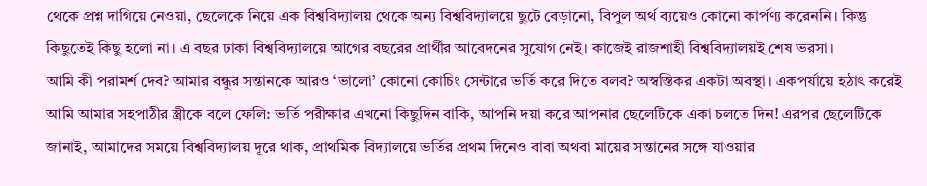থেকে প্রশ্ন দাগিয়ে নেওয়া, ছেলেকে নিয়ে এক বিশ্ববিদ্যালয় থেকে অন্য বিশ্ববিদ্যালয়ে ছুটে বেড়ানো, বিপুল অর্থ ব্যয়েও কোনো কার্পণ্য করেননি। কিন্তু কিছুতেই কিছু হলো না। এ বছর ঢাকা বিশ্ববিদ্যালয়ে আগের বছরের প্রার্থীর আবেদনের সুযোগ নেই। কাজেই রাজশাহী বিশ্ববিদ্যালয়ই শেষ ভরসা।
আমি কী পরামর্শ দেব? আমার বন্ধুর সন্তানকে আরও ‘ভালো’ কোনো কোচিং সেন্টারে ভর্তি করে দিতে বলব? অস্বস্তিকর একটা অবস্থা। একপর্যায়ে হঠাৎ করেই আমি আমার সহপাঠীর স্ত্রীকে বলে ফেলি: ভর্তি পরীক্ষার এখনো কিছুদিন বাকি, আপনি দয়া করে আপনার ছেলেটিকে একা চলতে দিন! এরপর ছেলেটিকে জানাই, আমাদের সময়ে বিশ্ববিদ্যালয় দূরে থাক, প্রাথমিক বিদ্যালয়ে ভর্তির প্রথম দিনেও বাবা অথবা মায়ের সন্তানের সঙ্গে যাওয়ার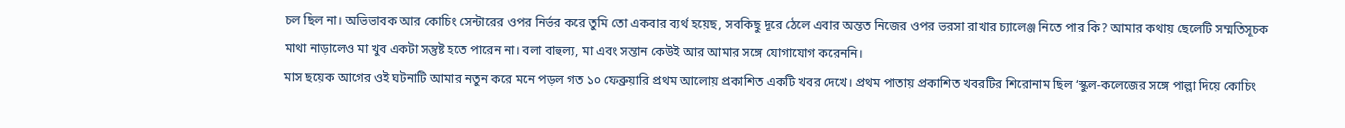চল ছিল না। অভিভাবক আর কোচিং সেন্টারের ওপর নির্ভর করে তুমি তো একবার ব্যর্থ হয়েছ, সবকিছু দূরে ঠেলে এবার অন্তত নিজের ওপর ভরসা রাখার চ্যালেঞ্জ নিতে পার কি? আমার কথায় ছেলেটি সম্মতিসূচক মাথা নাড়ালেও মা খুব একটা সন্তুষ্ট হতে পারেন না। বলা বাহুল্য, মা এবং সন্তান কেউই আর আমার সঙ্গে যোগাযোগ করেননি।
মাস ছয়েক আগের ওই ঘটনাটি আমার নতুন করে মনে পড়ল গত ১০ ফেব্রুয়ারি প্রথম আলোয় প্রকাশিত একটি খবর দেখে। প্রথম পাতায় প্রকাশিত খবরটির শিরোনাম ছিল ‘স্কুল-কলেজের সঙ্গে পাল্লা দিয়ে কোচিং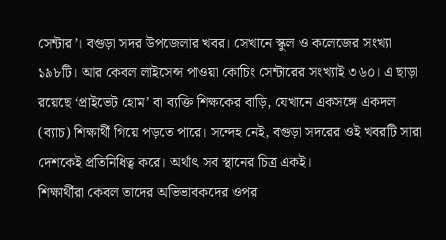সেন্টার’। বগুড়া সদর উপজেলার খবর। সেখানে স্কুল ও কলেজের সংখ্যা ১৯৮টি। আর কেবল লাইসেন্স পাওয়া কোচিং সেন্টারের সংখ্যাই ৩৬০। এ ছাড়া রয়েছে ‘প্রাইভেট হোম’ বা ব্যক্তি শিক্ষকের বাড়ি, যেখানে একসঙ্গে একদল (ব্যাচ) শিক্ষার্থী গিয়ে পড়তে পারে। সন্দেহ নেই, বগুড়া সদরের ওই খবরটি সারা দেশকেই প্রতিনিধিত্ব করে। অর্থাৎ সব স্থানের চিত্র একই।
শিক্ষার্থীরা কেবল তাদের অভিভাবকদের ওপর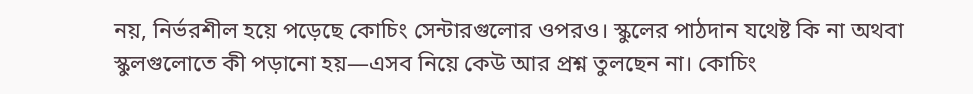নয়, নির্ভরশীল হয়ে পড়েছে কোচিং সেন্টারগুলোর ওপরও। স্কুলের পাঠদান যথেষ্ট কি না অথবা স্কুলগুলোতে কী পড়ানো হয়—এসব নিয়ে কেউ আর প্রশ্ন তুলছেন না। কোচিং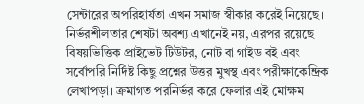সেন্টারের অপরিহার্যতা এখন সমাজ স্বীকার করেই নিয়েছে। নির্ভরশীলতার শেষটা অবশ্য এখানেই নয়, এরপর রয়েছে বিষয়ভিত্তিক প্রাইভেট টিউটর, নোট বা গাইড বই এবং সর্বোপরি নির্দিষ্ট কিছু প্রশ্নের উত্তর মুখস্থ এবং পরীক্ষাকেন্দ্রিক লেখাপড়া। ক্রমাগত পরনির্ভর করে ফেলার এই মোক্ষম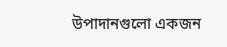উপাদানগুলো একজন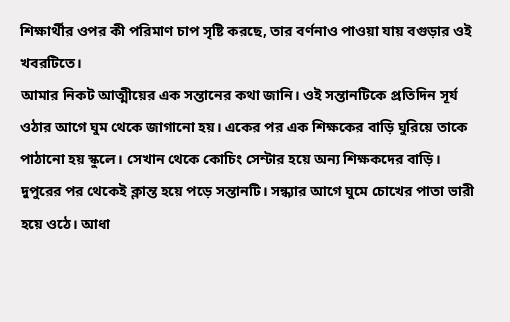শিক্ষার্থীর ওপর কী পরিমাণ চাপ সৃষ্টি করছে, তার বর্ণনাও পাওয়া যায় বগুড়ার ওই খবরটিতে।
আমার নিকট আত্মীয়ের এক সন্তানের কথা জানি। ওই সন্তানটিকে প্রতিদিন সূর্য ওঠার আগে ঘুম থেকে জাগানো হয়। একের পর এক শিক্ষকের বাড়ি ঘুরিয়ে তাকে পাঠানো হয় স্কুলে। সেখান থেকে কোচিং সেন্টার হয়ে অন্য শিক্ষকদের বাড়ি। দুপুরের পর থেকেই ক্লান্ত হয়ে পড়ে সন্তানটি। সন্ধ্যার আগে ঘুমে চোখের পাতা ভারী হয়ে ওঠে। আধা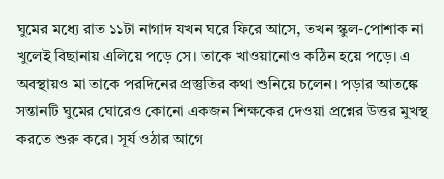ঘুমের মধ্যে রাত ১১টা নাগাদ যখন ঘরে ফিরে আসে, তখন স্কুল-পোশাক না খুলেই বিছানায় এলিয়ে পড়ে সে। তাকে খাওয়ানোও কঠিন হয়ে পড়ে। এ অবস্থায়ও মা তাকে পরদিনের প্রস্তুতির কথা শুনিয়ে চলেন। পড়ার আতঙ্কে সন্তানটি ঘুমের ঘোরেও কোনো একজন শিক্ষকের দেওয়া প্রশ্নের উত্তর মুখস্থ করতে শুরু করে। সূর্য ওঠার আগে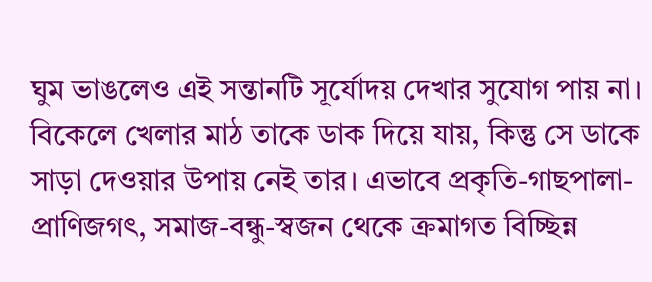ঘুম ভাঙলেও এই সন্তানটি সূর্যোদয় দেখার সুযোগ পায় না। বিকেলে খেলার মাঠ তাকে ডাক দিয়ে যায়, কিন্তু সে ডাকে সাড়া দেওয়ার উপায় নেই তার। এভাবে প্রকৃতি-গাছপালা-প্রাণিজগৎ, সমাজ-বন্ধু-স্বজন থেকে ক্রমাগত বিচ্ছিন্ন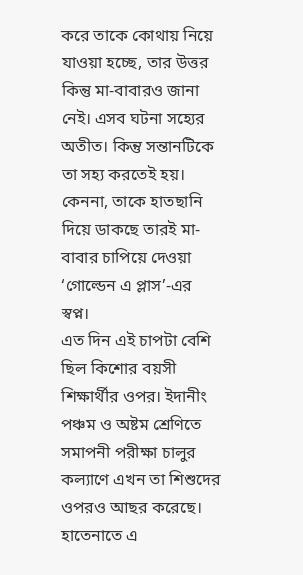করে তাকে কোথায় নিয়ে যাওয়া হচ্ছে, তার উত্তর কিন্তু মা-বাবারও জানা নেই। এসব ঘটনা সহ্যের অতীত। কিন্তু সন্তানটিকে তা সহ্য করতেই হয়। কেননা, তাকে হাতছানি দিয়ে ডাকছে তারই মা-বাবার চাপিয়ে দেওয়া ‘গোল্ডেন এ প্লাস’-এর স্বপ্ন।
এত দিন এই চাপটা বেশি ছিল কিশোর বয়সী শিক্ষার্থীর ওপর। ইদানীং পঞ্চম ও অষ্টম শ্রেণিতে সমাপনী পরীক্ষা চালুর কল্যাণে এখন তা শিশুদের ওপরও আছর করেছে। হাতেনাতে এ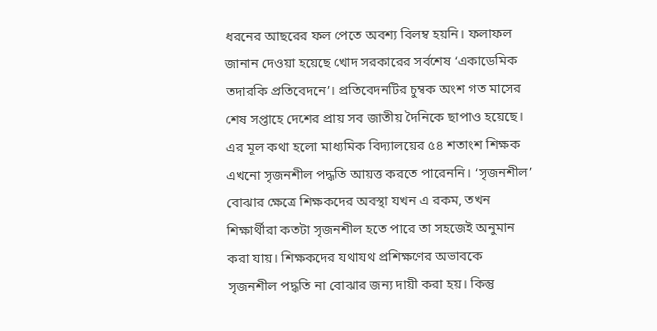ধরনের আছরের ফল পেতে অবশ্য বিলম্ব হয়নি। ফলাফল জানান দেওয়া হয়েছে খোদ সরকারের সর্বশেষ ‘একাডেমিক তদারকি প্রতিবেদনে’। প্রতিবেদনটির চুম্বক অংশ গত মাসের শেষ সপ্তাহে দেশের প্রায় সব জাতীয় দৈনিকে ছাপাও হয়েছে। এর মূল কথা হলো মাধ্যমিক বিদ্যালয়ের ৫৪ শতাংশ শিক্ষক এখনো সৃজনশীল পদ্ধতি আয়ত্ত করতে পারেননি। ‘সৃজনশীল’ বোঝার ক্ষেত্রে শিক্ষকদের অবস্থা যখন এ রকম, তখন শিক্ষার্থীরা কতটা সৃজনশীল হতে পারে তা সহজেই অনুমান করা যায়। শিক্ষকদের যথাযথ প্রশিক্ষণের অভাবকে সৃজনশীল পদ্ধতি না বোঝার জন্য দায়ী করা হয়। কিন্তু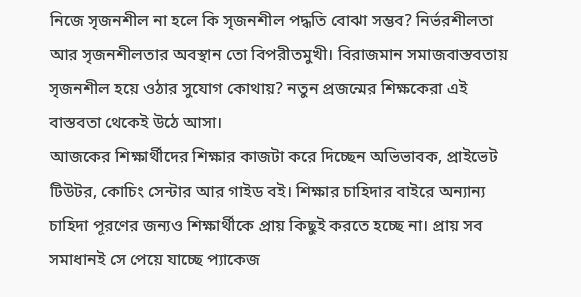নিজে সৃজনশীল না হলে কি সৃজনশীল পদ্ধতি বোঝা সম্ভব? নির্ভরশীলতা আর সৃজনশীলতার অবস্থান তো বিপরীতমুখী। বিরাজমান সমাজবাস্তবতায় সৃজনশীল হয়ে ওঠার সুযোগ কোথায়? নতুন প্রজন্মের শিক্ষকেরা এই বাস্তবতা থেকেই উঠে আসা।
আজকের শিক্ষার্থীদের শিক্ষার কাজটা করে দিচ্ছেন অভিভাবক, প্রাইভেট টিউটর, কোচিং সেন্টার আর গাইড বই। শিক্ষার চাহিদার বাইরে অন্যান্য চাহিদা পূরণের জন্যও শিক্ষার্থীকে প্রায় কিছুই করতে হচ্ছে না। প্রায় সব সমাধানই সে পেয়ে যাচ্ছে প্যাকেজ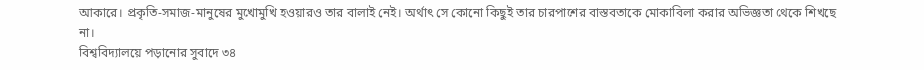আকারে। প্রকৃতি-সমাজ-মানুষের মুখোমুখি হওয়ারও তার বালাই নেই। অর্থাৎ সে কোনো কিছুই তার চারপাশের বাস্তবতাকে মোকাবিলা করার অভিজ্ঞতা থেকে শিখছে না।
বিশ্ববিদ্যালয়ে পড়ানোর সুবাদে ৩৪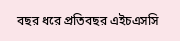বছর ধরে প্রতিবছর এইচএসসি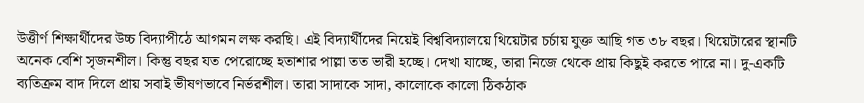উত্তীর্ণ শিক্ষার্থীদের উচ্চ বিদ্যাপীঠে আগমন লক্ষ করছি। এই বিদ্যার্থীদের নিয়েই বিশ্ববিদ্যালয়ে থিয়েটার চর্চায় যুক্ত আছি গত ৩৮ বছর। থিয়েটারের স্থানটি অনেক বেশি সৃজনশীল। কিন্তু বছর যত পেরোচ্ছে হতাশার পাল্লা তত ভারী হচ্ছে। দেখা যাচ্ছে, তারা নিজে থেকে প্রায় কিছুই করতে পারে না। দু-একটি ব্যতিক্রম বাদ দিলে প্রায় সবাই ভীষণভাবে নির্ভরশীল। তারা সাদাকে সাদা, কালোকে কালো ঠিকঠাক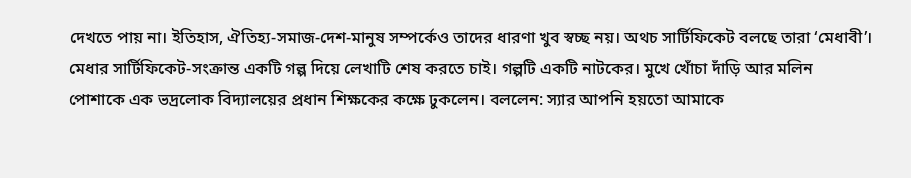দেখতে পায় না। ইতিহাস, ঐতিহ্য-সমাজ-দেশ-মানুষ সম্পর্কেও তাদের ধারণা খুব স্বচ্ছ নয়। অথচ সার্টিফিকেট বলছে তারা ‘মেধাবী’।
মেধার সার্টিফিকেট-সংক্রান্ত একটি গল্প দিয়ে লেখাটি শেষ করতে চাই। গল্পটি একটি নাটকের। মুখে খোঁচা দাঁড়ি আর মলিন পোশাকে এক ভদ্রলোক বিদ্যালয়ের প্রধান শিক্ষকের কক্ষে ঢুকলেন। বললেন: স্যার আপনি হয়তো আমাকে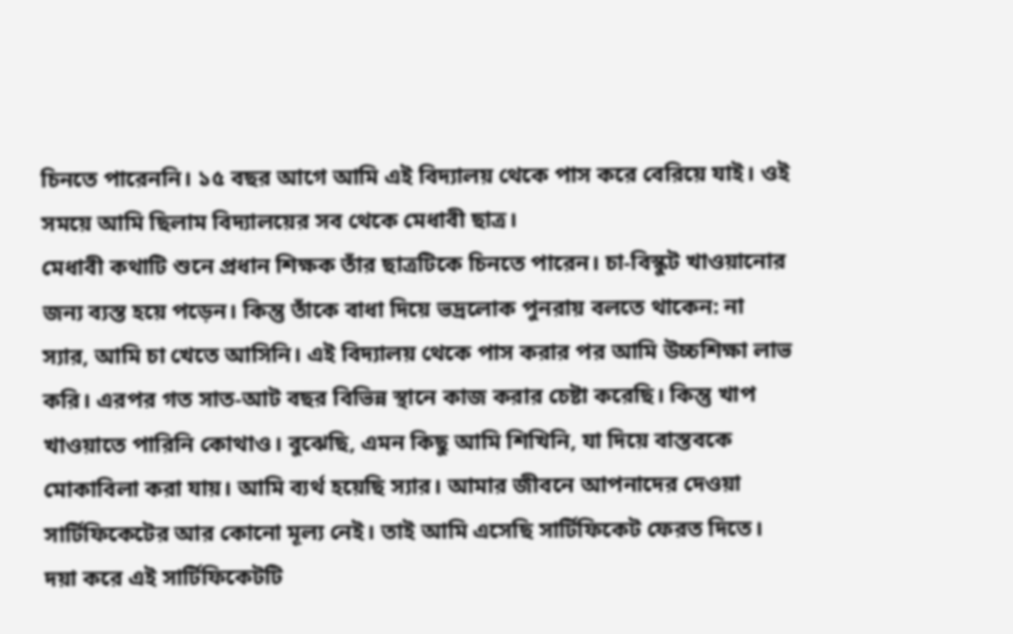চিনতে পারেননি। ১৫ বছর আগে আমি এই বিদ্যালয় থেকে পাস করে বেরিয়ে যাই। ওই সময়ে আমি ছিলাম বিদ্যালয়ের সব থেকে মেধাবী ছাত্র।
মেধাবী কথাটি শুনে প্রধান শিক্ষক তাঁর ছাত্রটিকে চিনতে পারেন। চা-বিস্কুট খাওয়ানোর জন্য ব্যস্ত হয়ে পড়েন। কিন্তু তাঁকে বাধা দিয়ে ভদ্রলোক পুনরায় বলতে থাকেন: না স্যার, আমি চা খেতে আসিনি। এই বিদ্যালয় থেকে পাস করার পর আমি উচ্চশিক্ষা লাভ করি। এরপর গত সাত-আট বছর বিভিন্ন স্থানে কাজ করার চেষ্টা করেছি। কিন্তু খাপ খাওয়াতে পারিনি কোথাও। বুঝেছি, এমন কিছু আমি শিখিনি, যা দিয়ে বাস্তবকে মোকাবিলা করা যায়। আমি ব্যর্থ হয়েছি স্যার। আমার জীবনে আপনাদের দেওয়া সার্টিফিকেটের আর কোনো মূল্য নেই। তাই আমি এসেছি সার্টিফিকেট ফেরত দিতে। দয়া করে এই সার্টিফিকেটটি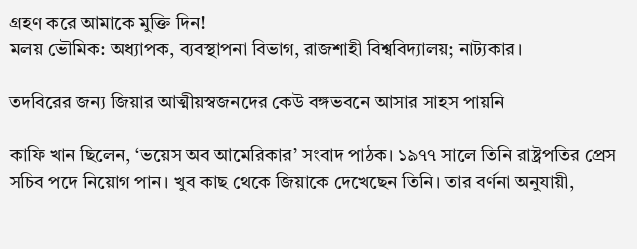গ্রহণ করে আমাকে মুক্তি দিন!
মলয় ভৌমিক: অধ্যাপক, ব্যবস্থাপনা বিভাগ, রাজশাহী বিশ্ববিদ্যালয়; নাট্যকার।

তদবিরের জন্য জিয়ার আত্মীয়স্বজনদের কেউ বঙ্গভবনে আসার সাহস পায়নি

কাফি খান ছিলেন, ‘ভয়েস অব আমেরিকার’ সংবাদ পাঠক। ১৯৭৭ সালে তিনি রাষ্ট্রপতির প্রেস সচিব পদে নিয়োগ পান। খুব কাছ থেকে জিয়াকে দেখেছেন তিনি। তার বর্ণনা অনুযায়ী,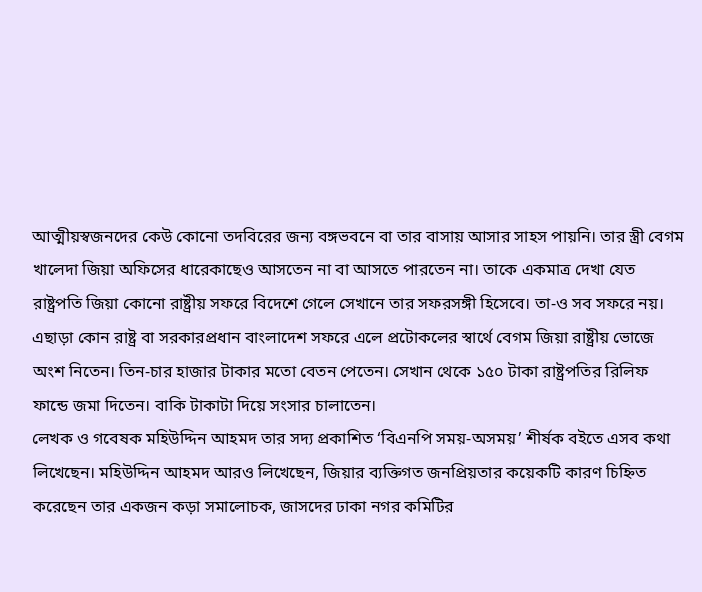আত্মীয়স্বজনদের কেউ কোনো তদবিরের জন্য বঙ্গভবনে বা তার বাসায় আসার সাহস পায়নি। তার স্ত্রী বেগম খালেদা জিয়া অফিসের ধারেকাছেও আসতেন না বা আসতে পারতেন না। তাকে একমাত্র দেখা যেত রাষ্ট্রপতি জিয়া কোনো রাষ্ট্রীয় সফরে বিদেশে গেলে সেখানে তার সফরসঙ্গী হিসেবে। তা-ও সব সফরে নয়। এছাড়া কোন রাষ্ট্র বা সরকারপ্রধান বাংলাদেশ সফরে এলে প্রটোকলের স্বার্থে বেগম জিয়া রাষ্ট্রীয় ভোজে অংশ নিতেন। তিন-চার হাজার টাকার মতো বেতন পেতেন। সেখান থেকে ১৫০ টাকা রাষ্ট্রপতির রিলিফ ফান্ডে জমা দিতেন। বাকি টাকাটা দিয়ে সংসার চালাতেন।
লেখক ও গবেষক মহিউদ্দিন আহমদ তার সদ্য প্রকাশিত ‘বিএনপি সময়-অসময়’ শীর্ষক বইতে এসব কথা লিখেছেন। মহিউদ্দিন আহমদ আরও লিখেছেন, জিয়ার ব্যক্তিগত জনপ্রিয়তার কয়েকটি কারণ চিহ্নিত করেছেন তার একজন কড়া সমালোচক, জাসদের ঢাকা নগর কমিটির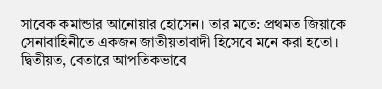সাবেক কমান্ডার আনোয়ার হোসেন। তার মতে: প্রথমত জিয়াকে সেনাবাহিনীতে একজন জাতীয়তাবাদী হিসেবে মনে করা হতো। দ্বিতীয়ত, বেতারে আপতিকভাবে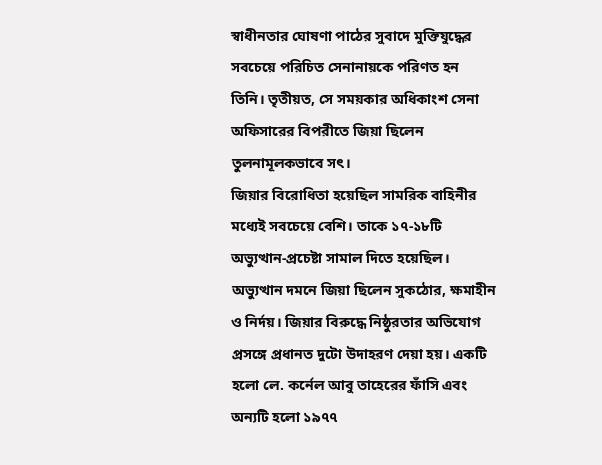স্বাধীনতার ঘোষণা পাঠের সুবাদে মুক্তিযুদ্ধের সবচেয়ে পরিচিত সেনানায়কে পরিণত হন তিনি। তৃতীয়ত, সে সময়কার অধিকাংশ সেনা অফিসারের বিপরীতে জিয়া ছিলেন তুলনামূলকভাবে সৎ।
জিয়ার বিরোধিতা হয়েছিল সামরিক বাহিনীর মধ্যেই সবচেয়ে বেশি। তাকে ১৭-১৮টি অভ্যুত্থান-প্রচেষ্টা সামাল দিতে হয়েছিল। অভ্যুত্থান দমনে জিয়া ছিলেন সুকঠোর, ক্ষমাহীন ও নির্দয়। জিয়ার বিরুদ্ধে নিষ্ঠুরতার অভিযোগ প্রসঙ্গে প্রধানত দুটো উদাহরণ দেয়া হয়। একটি হলো লে. কর্নেল আবু তাহেরের ফাঁসি এবং অন্যটি হলো ১৯৭৭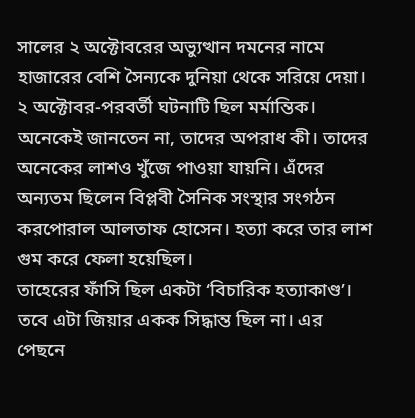সালের ২ অক্টোবরের অভ্যুত্থান দমনের নামে হাজারের বেশি সৈন্যকে দুনিয়া থেকে সরিয়ে দেয়া। ২ অক্টোবর-পরবর্তী ঘটনাটি ছিল মর্মান্তিক। অনেকেই জানতেন না, তাদের অপরাধ কী। তাদের অনেকের লাশও খুঁজে পাওয়া যায়নি। এঁদের অন্যতম ছিলেন বিপ্লবী সৈনিক সংস্থার সংগঠন করপোরাল আলতাফ হোসেন। হত্যা করে তার লাশ গুম করে ফেলা হয়েছিল।
তাহেরের ফাঁসি ছিল একটা ‘বিচারিক হত্যাকাণ্ড’। তবে এটা জিয়ার একক সিদ্ধান্ত ছিল না। এর পেছনে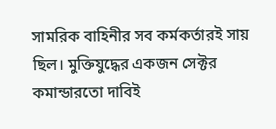সামরিক বাহিনীর সব কর্মকর্তারই সায় ছিল। মুক্তিযুদ্ধের একজন সেক্টর কমান্ডারতো দাবিই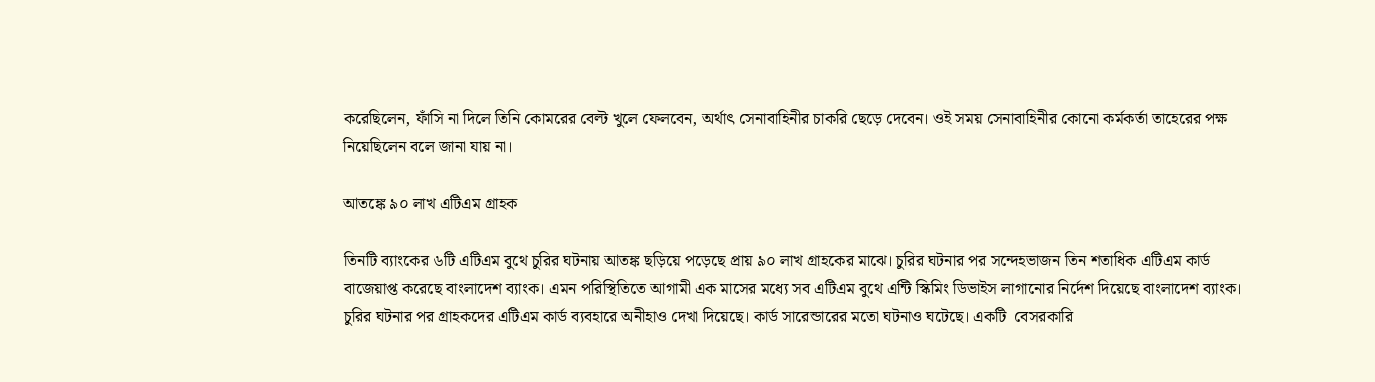করেছিলেন, ফাঁসি না দিলে তিনি কোমরের বেল্ট খুলে ফেলবেন, অর্থাৎ সেনাবাহিনীর চাকরি ছেড়ে দেবেন। ওই সময় সেনাবাহিনীর কোনো কর্মকর্তা তাহেরের পক্ষ নিয়েছিলেন বলে জানা যায় না।

আতঙ্কে ৯০ লাখ এটিএম গ্রাহক

তিনটি ব্যাংকের ৬টি এটিএম বুথে চুরির ঘটনায় আতঙ্ক ছড়িয়ে পড়েছে প্রায় ৯০ লাখ গ্রাহকের মাঝে। চুরির ঘটনার পর সন্দেহভাজন তিন শতাধিক এটিএম কার্ড বাজেয়াপ্ত করেছে বাংলাদেশ ব্যাংক। এমন পরিস্থিতিতে আগামী এক মাসের মধ্যে সব এটিএম বুথে এন্টি স্কিমিং ডিভাইস লাগানোর নির্দেশ দিয়েছে বাংলাদেশ ব্যাংক। চুরির ঘটনার পর গ্রাহকদের এটিএম কার্ড ব্যবহারে অনীহাও দেখা দিয়েছে। কার্ড সারেন্ডারের মতো ঘটনাও ঘটেছে। একটি  বেসরকারি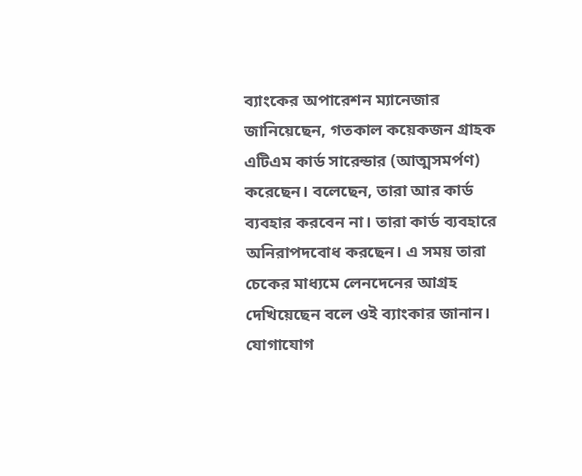ব্যাংকের অপারেশন ম্যানেজার জানিয়েছেন, গতকাল কয়েকজন গ্রাহক এটিএম কার্ড সারেন্ডার (আত্মসমর্পণ) করেছেন। বলেছেন, তারা আর কার্ড ব্যবহার করবেন না। তারা কার্ড ব্যবহারে অনিরাপদবোধ করছেন। এ সময় তারা চেকের মাধ্যমে লেনদেনের আগ্রহ দেখিয়েছেন বলে ওই ব্যাংকার জানান। যোগাযোগ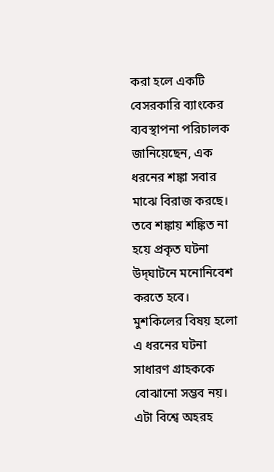করা হলে একটি বেসরকারি ব্যাংকের ব্যবস্থাপনা পরিচালক জানিয়েছেন, এক ধরনের শঙ্কা সবার মাঝে বিরাজ করছে। তবে শঙ্কায় শঙ্কিত না হয়ে প্রকৃত ঘটনা উদ্‌ঘাটনে মনোনিবেশ করতে হবে। মুশকিলের বিষয় হলো এ ধরনের ঘটনা সাধারণ গ্রাহককে বোঝানো সম্ভব নয়। এটা বিশ্বে অহরহ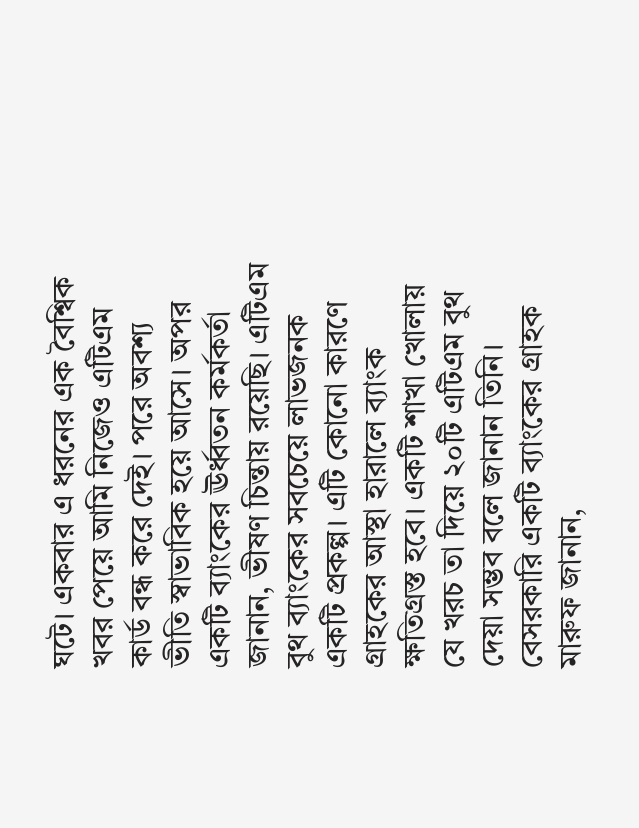ঘটে। একবার এ ধরনের এক বৈশ্বিক খবর পেয়ে আমি নিজেও এটিএম কার্ড বন্ধ করে দেই। পরে অবশ্য ভীতি স্বাভাবিক হয়ে আসে। অপর একটি ব্যাংকের ঊর্ধ্বতন কর্মকর্তা জানান, ভীষণ চিন্তায় রয়েছি। এটিএম বুথ ব্যাংকের সবচেয়ে লাভজনক একটি প্রকল্প। এটি কোনো কারণে গ্রাহকের আস্থা হারালে ব্যাংক ক্ষতিগ্রস্ত হবে। একটি শাখা খোলায় যে খরচ তা দিয়ে ২০টি এটিএম বুথ দেয়া সম্ভব বলে জানান তিনি। বেসরকারি একটি ব্যাংকের গ্রাহক মারুফ জানান,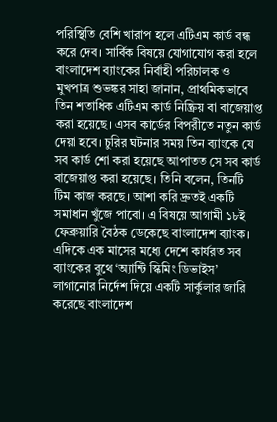পরিস্থিতি বেশি খারাপ হলে এটিএম কার্ড বন্ধ করে দেব। সার্বিক বিষয়ে যোগাযোগ করা হলে বাংলাদেশ ব্যাংকের নির্বাহী পরিচালক ও মুখপাত্র শুভঙ্কর সাহা জানান, প্রাথমিকভাবে তিন শতাধিক এটিএম কার্ড নিষ্ক্রিয় বা বাজেয়াপ্ত করা হয়েছে। এসব কার্ডের বিপরীতে নতুন কার্ড দেয়া হবে। চুরির ঘটনার সময় তিন ব্যাংকে যে সব কার্ড শো করা হয়েছে আপাতত সে সব কার্ড বাজেয়াপ্ত করা হয়েছে। তিনি বলেন, তিনটি টিম কাজ করছে। আশা করি দ্রুতই একটি সমাধান খুঁজে পাবো। এ বিষয়ে আগামী ১৮ই ফেব্রুয়ারি বৈঠক ডেকেছে বাংলাদেশ ব্যাংক।
এদিকে এক মাসের মধ্যে দেশে কার্যরত সব ব্যাংকের বুথে ‘অ্যান্টি স্কিমিং ডিভাইস’ লাগানোর নির্দেশ দিয়ে একটি সার্কুলার জারি করেছে বাংলাদেশ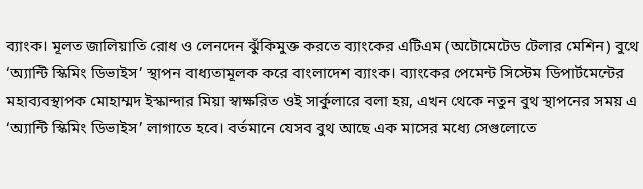ব্যাংক। মূলত জালিয়াতি রোধ ও লেনদেন ঝুঁকিমুক্ত করতে ব্যাংকের এটিএম (অটোমেটেড টেলার মেশিন) বুথে ‘অ্যান্টি স্কিমিং ডিভাইস’ স্থাপন বাধ্যতামূলক করে বাংলাদেশ ব্যাংক। ব্যাংকের পেমেন্ট সিস্টেম ডিপার্টমেন্টের মহাব্যবস্থাপক মোহাম্মদ ইস্কান্দার মিয়া স্বাক্ষরিত ওই সার্কুলারে বলা হয়, এখন থেকে নতুন বুথ স্থাপনের সময় এ ‘অ্যান্টি স্কিমিং ডিভাইস’ লাগাতে হবে। বর্তমানে যেসব বুথ আছে এক মাসের মধ্যে সেগুলোতে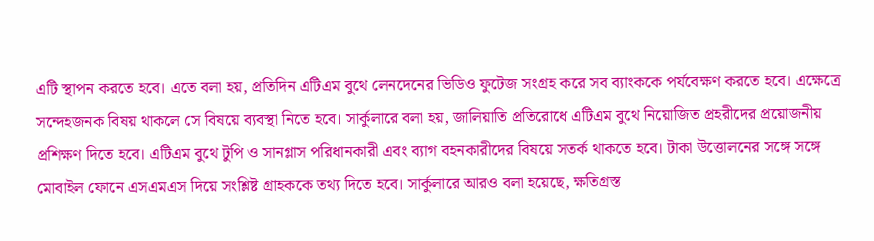এটি স্থাপন করতে হবে। এতে বলা হয়, প্রতিদিন এটিএম বুথে লেনদেনের ভিডিও ফুটেজ সংগ্রহ করে সব ব্যাংককে পর্যবেক্ষণ করতে হবে। এক্ষেত্রে সন্দেহজনক বিষয় থাকলে সে বিষয়ে ব্যবস্থা নিতে হবে। সার্কুলারে বলা হয়, জালিয়াতি প্রতিরোধে এটিএম বুথে নিয়োজিত প্রহরীদের প্রয়োজনীয় প্রশিক্ষণ দিতে হবে। এটিএম বুথে টুপি ও সানগ্লাস পরিধানকারী এবং ব্যাগ বহনকারীদের বিষয়ে সতর্ক থাকতে হবে। টাকা উত্তোলনের সঙ্গে সঙ্গে মোবাইল ফোনে এসএমএস দিয়ে সংশ্লিষ্ট গ্রাহককে তথ্য দিতে হবে। সার্কুলারে আরও বলা হয়েছে, ক্ষতিগ্রস্ত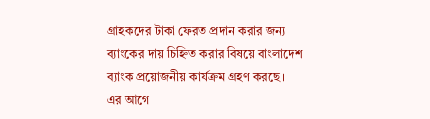গ্রাহকদের টাকা ফেরত প্রদান করার জন্য ব্যাংকের দায় চিহ্নিত করার বিষয়ে বাংলাদেশ ব্যাংক প্রয়োজনীয় কার্যক্রম গ্রহণ করছে।
এর আগে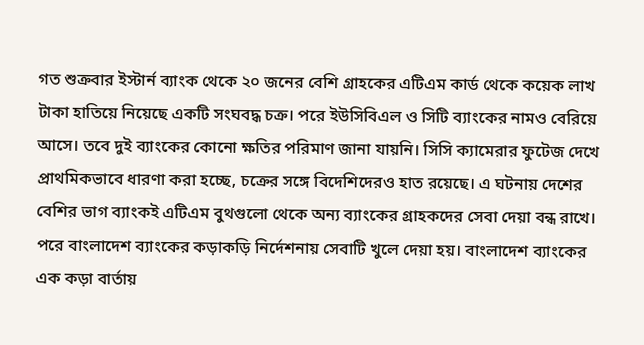গত শুক্রবার ইস্টার্ন ব্যাংক থেকে ২০ জনের বেশি গ্রাহকের এটিএম কার্ড থেকে কয়েক লাখ টাকা হাতিয়ে নিয়েছে একটি সংঘবদ্ধ চক্র। পরে ইউসিবিএল ও সিটি ব্যাংকের নামও বেরিয়ে আসে। তবে দুই ব্যাংকের কোনো ক্ষতির পরিমাণ জানা যায়নি। সিসি ক্যামেরার ফুটেজ দেখে প্রাথমিকভাবে ধারণা করা হচ্ছে, চক্রের সঙ্গে বিদেশিদেরও হাত রয়েছে। এ ঘটনায় দেশের বেশির ভাগ ব্যাংকই এটিএম বুথগুলো থেকে অন্য ব্যাংকের গ্রাহকদের সেবা দেয়া বন্ধ রাখে। পরে বাংলাদেশ ব্যাংকের কড়াকড়ি নির্দেশনায় সেবাটি খুলে দেয়া হয়। বাংলাদেশ ব্যাংকের এক কড়া বার্তায়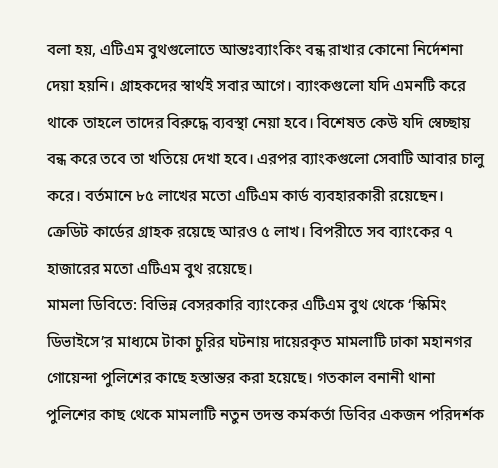বলা হয়, এটিএম বুথগুলোতে আন্তঃব্যাংকিং বন্ধ রাখার কোনো নির্দেশনা দেয়া হয়নি। গ্রাহকদের স্বার্থই সবার আগে। ব্যাংকগুলো যদি এমনটি করে থাকে তাহলে তাদের বিরুদ্ধে ব্যবস্থা নেয়া হবে। বিশেষত কেউ যদি স্বেচ্ছায় বন্ধ করে তবে তা খতিয়ে দেখা হবে। এরপর ব্যাংকগুলো সেবাটি আবার চালু করে। বর্তমানে ৮৫ লাখের মতো এটিএম কার্ড ব্যবহারকারী রয়েছেন। ক্রেডিট কার্ডের গ্রাহক রয়েছে আরও ৫ লাখ। বিপরীতে সব ব্যাংকের ৭ হাজারের মতো এটিএম বুথ রয়েছে।
মামলা ডিবিতে: বিভিন্ন বেসরকারি ব্যাংকের এটিএম বুথ থেকে ‘স্কিমিং ডিভাইসে’র মাধ্যমে টাকা চুরির ঘটনায় দায়েরকৃত মামলাটি ঢাকা মহানগর গোয়েন্দা পুলিশের কাছে হস্তান্তর করা হয়েছে। গতকাল বনানী থানা পুলিশের কাছ থেকে মামলাটি নতুন তদন্ত কর্মকর্তা ডিবির একজন পরিদর্শক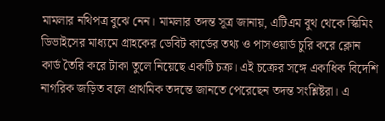মামলার নথিপত্র বুঝে নেন। মামলার তদন্ত সূত্র জানায়, এটিএম বুথ থেকে স্কিমিং ডিভাইসের মাধ্যমে গ্রাহকের ডেবিট কার্ডের তথ্য ও পাসওয়ার্ড চুরি করে ক্লোন কার্ড তৈরি করে টাকা তুলে নিয়েছে একটি চক্র। এই চক্রের সঙ্গে একাধিক বিদেশি নাগরিক জড়িত বলে প্রাথমিক তদন্তে জানতে পেরেছেন তদন্ত সংশ্লিষ্টরা। এ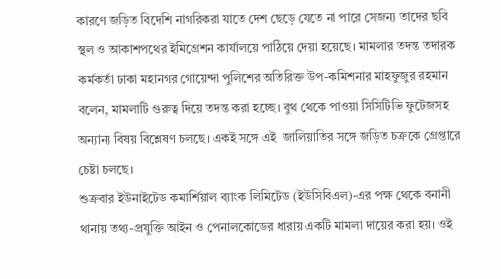কারণে জড়িত বিদেশি নাগরিকরা যাতে দেশ ছেড়ে যেতে না পারে সেজন্য তাদের ছবি স্থল ও আকাশপথের ইমিগ্রেশন কার্যালয়ে পাঠিয়ে দেয়া হয়েছে। মামলার তদন্ত তদারক কর্মকর্তা ঢাকা মহানগর গোয়েন্দা পুলিশের অতিরিক্ত উপ-কমিশনার মাহফুজুর রহমান বলেন, মামলাটি গুরুত্ব দিয়ে তদন্ত করা হচ্ছে। বুথ থেকে পাওয়া সিসিটিভি ফুটেজসহ অন্যান্য বিষয় বিশ্লেষণ চলছে। একই সঙ্গে এই  জালিয়াতির সঙ্গে জড়িত চক্রকে গ্রেপ্তারে চেষ্টা চলছে।
শুক্রবার ইউনাইটেড কমার্শিয়াল ব্যাংক লিমিটেড (ইউসিবিএল)-এর পক্ষ থেকে বনানী থানায় তথ্য-প্রযুক্তি আইন ও পেনালকোডের ধারায় একটি মামলা দায়ের করা হয়। ওই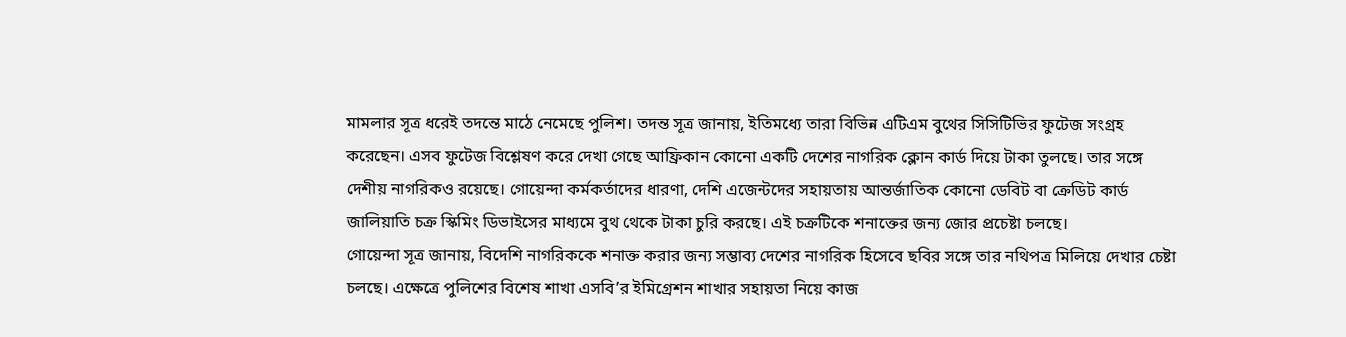মামলার সূত্র ধরেই তদন্তে মাঠে নেমেছে পুলিশ। তদন্ত সূত্র জানায়, ইতিমধ্যে তারা বিভিন্ন এটিএম বুথের সিসিটিভির ফুটেজ সংগ্রহ করেছেন। এসব ফুটেজ বিশ্লেষণ করে দেখা গেছে আফ্রিকান কোনো একটি দেশের নাগরিক ক্লোন কার্ড দিয়ে টাকা তুলছে। তার সঙ্গে দেশীয় নাগরিকও রয়েছে। গোয়েন্দা কর্মকর্তাদের ধারণা, দেশি এজেন্টদের সহায়তায় আন্তর্জাতিক কোনো ডেবিট বা ক্রেডিট কার্ড  জালিয়াতি চক্র স্কিমিং ডিভাইসের মাধ্যমে বুথ থেকে টাকা চুরি করছে। এই চক্রটিকে শনাক্তের জন্য জোর প্রচেষ্টা চলছে।
গোয়েন্দা সূত্র জানায়, বিদেশি নাগরিককে শনাক্ত করার জন্য সম্ভাব্য দেশের নাগরিক হিসেবে ছবির সঙ্গে তার নথিপত্র মিলিয়ে দেখার চেষ্টা চলছে। এক্ষেত্রে পুলিশের বিশেষ শাখা এসবি’র ইমিগ্রেশন শাখার সহায়তা নিয়ে কাজ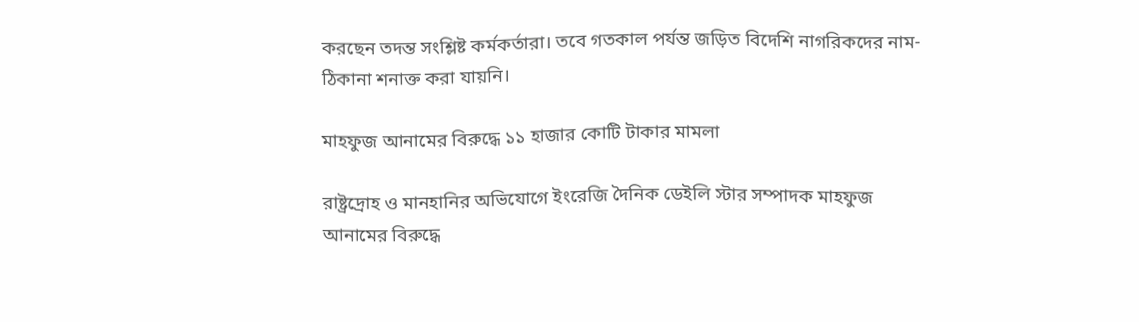করছেন তদন্ত সংশ্লিষ্ট কর্মকর্তারা। তবে গতকাল পর্যন্ত জড়িত বিদেশি নাগরিকদের নাম-ঠিকানা শনাক্ত করা যায়নি।

মাহফুজ আনামের বিরুদ্ধে ১১ হাজার কোটি টাকার মামলা

রাষ্ট্রদ্রোহ ও মানহানির অভিযোগে ইংরেজি দৈনিক ডেইলি স্টার সম্পাদক মাহফুজ আনামের বিরুদ্ধে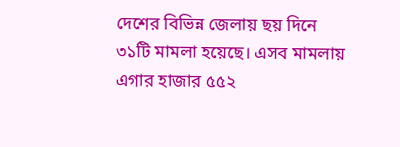দেশের বিভিন্ন জেলায় ছয় দিনে ৩১টি মামলা হয়েছে। এসব মামলায় এগার হাজার ৫৫২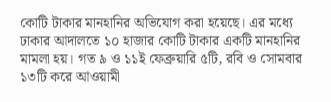কোটি টাকার মানহানির অভিযোগ করা হয়েছে। এর মধ্যে ঢাকার আদালতে ১০ হাজার কোটি টাকার একটি মানহানির মামলা হয়। গত ৯ ও ১১ই ফেব্রুয়ারি ৫টি, রবি ও সোমবার ১৩টি করে আওয়ামী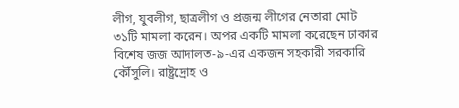লীগ, যুবলীগ, ছাত্রলীগ ও প্রজন্ম লীগের নেতারা মোট ৩১টি মামলা করেন। অপর একটি মামলা করেছেন ঢাকার বিশেষ জজ আদালত-৯-এর একজন সহকারী সরকারি কৌঁসুলি। রাষ্ট্রদ্রোহ ও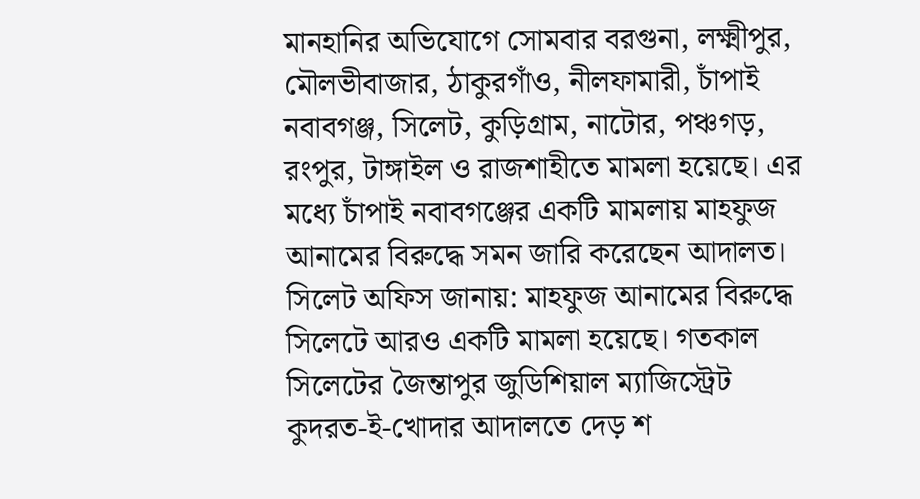মানহানির অভিযোগে সোমবার বরগুনা, লক্ষ্মীপুর, মৌলভীবাজার, ঠাকুরগাঁও, নীলফামারী, চাঁপাই নবাবগঞ্জ, সিলেট, কুড়িগ্রাম, নাটোর, পঞ্চগড়, রংপুর, টাঙ্গাইল ও রাজশাহীতে মামলা হয়েছে। এর মধ্যে চাঁপাই নবাবগঞ্জের একটি মামলায় মাহফুজ আনামের বিরুদ্ধে সমন জারি করেছেন আদালত।
সিলেট অফিস জানায়: মাহফুজ আনামের বিরুদ্ধে সিলেটে আরও একটি মামলা হয়েছে। গতকাল সিলেটের জৈন্তাপুর জুডিশিয়াল ম্যাজিস্ট্রেট কুদরত-ই-খোদার আদালতে দেড় শ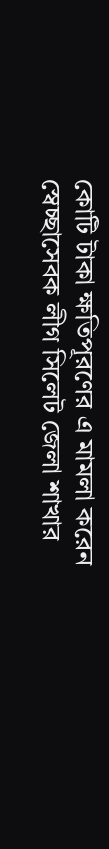কোটি টাকা ক্ষতিপূরণের এ মামলা করেন স্বেচ্ছাসেবক লীগ সিলেট জেলা শাখার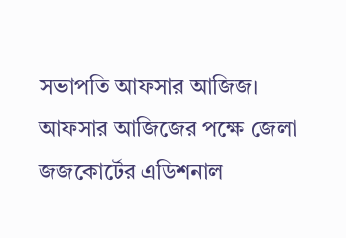সভাপতি আফসার আজিজ। আফসার আজিজের পক্ষে জেলা জজকোর্টের এডিশনাল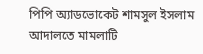পিপি অ্যাডভোকেট শামসুল ইসলাম আদালতে মামলাটি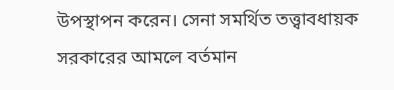উপস্থাপন করেন। সেনা সমর্থিত তত্ত্বাবধায়ক সরকারের আমলে বর্তমান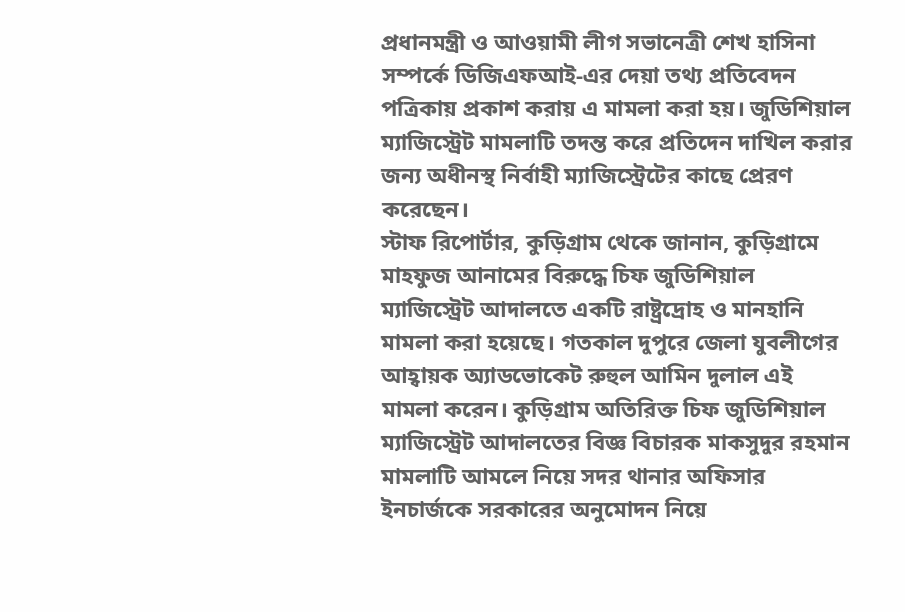প্রধানমন্ত্রী ও আওয়ামী লীগ সভানেত্রী শেখ হাসিনা সম্পর্কে ডিজিএফআই-এর দেয়া তথ্য প্রতিবেদন পত্রিকায় প্রকাশ করায় এ মামলা করা হয়। জুডিশিয়াল ম্যাজিস্ট্রেট মামলাটি তদন্ত করে প্রতিদেন দাখিল করার জন্য অধীনস্থ নির্বাহী ম্যাজিস্ট্রেটের কাছে প্রেরণ করেছেন।
স্টাফ রিপোর্টার, কুড়িগ্রাম থেকে জানান, কুড়িগ্রামে মাহফুজ আনামের বিরুদ্ধে চিফ জুডিশিয়াল ম্যাজিস্ট্রেট আদালতে একটি রাষ্ট্রদ্রোহ ও মানহানি মামলা করা হয়েছে। গতকাল দুপুরে জেলা যুবলীগের আহ্বায়ক অ্যাডভোকেট রুহুল আমিন দুলাল এই মামলা করেন। কুড়িগ্রাম অতিরিক্ত চিফ জুডিশিয়াল ম্যাজিস্ট্রেট আদালতের বিজ্ঞ বিচারক মাকসুদুর রহমান মামলাটি আমলে নিয়ে সদর থানার অফিসার ইনচার্জকে সরকারের অনুমোদন নিয়ে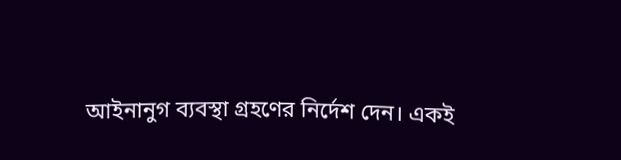আইনানুগ ব্যবস্থা গ্রহণের নির্দেশ দেন। একই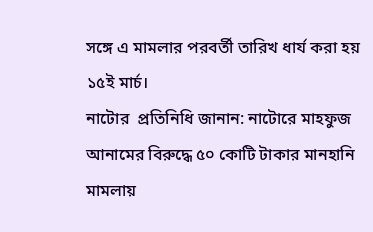সঙ্গে এ মামলার পরবর্তী তারিখ ধার্য করা হয় ১৫ই মার্চ।
নাটোর  প্রতিনিধি জানান: নাটোরে মাহফুজ আনামের বিরুদ্ধে ৫০ কোটি টাকার মানহানি মামলায়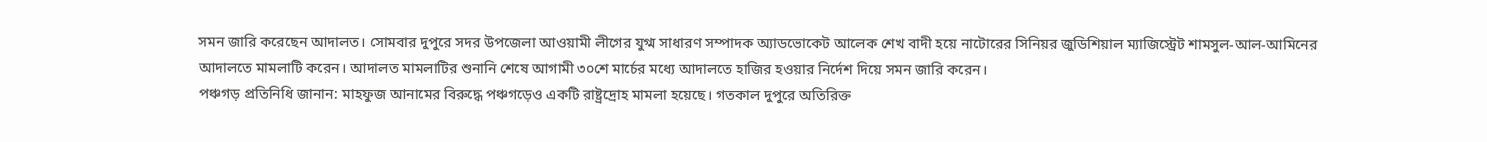সমন জারি করেছেন আদালত। সোমবার দুপুরে সদর উপজেলা আওয়ামী লীগের যুগ্ম সাধারণ সম্পাদক অ্যাডভোকেট আলেক শেখ বাদী হয়ে নাটোরের সিনিয়র জুডিশিয়াল ম্যাজিস্ট্রেট শামসুল-আল-আমিনের আদালতে মামলাটি করেন। আদালত মামলাটির শুনানি শেষে আগামী ৩০শে মার্চের মধ্যে আদালতে হাজির হওয়ার নির্দেশ দিয়ে সমন জারি করেন।
পঞ্চগড় প্রতিনিধি জানান: মাহফুজ আনামের বিরুদ্ধে পঞ্চগড়েও একটি রাষ্ট্রদ্রোহ মামলা হয়েছে। গতকাল দুপুরে অতিরিক্ত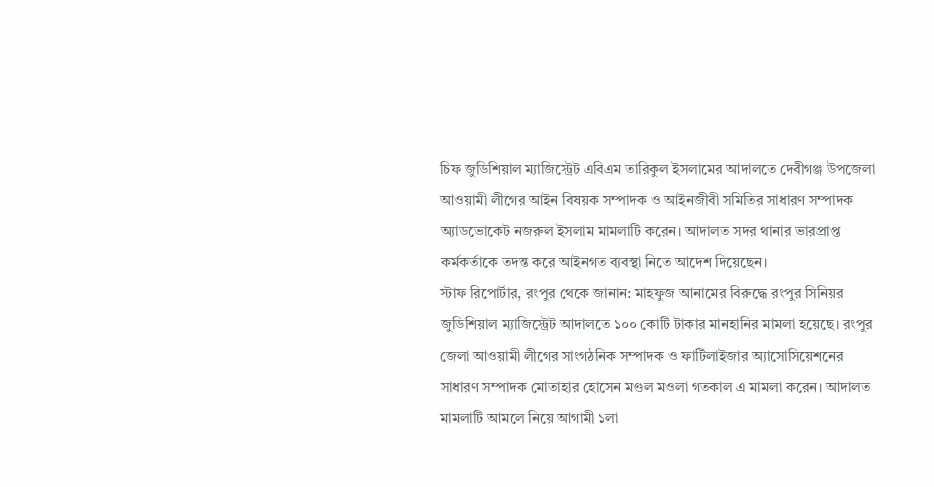চিফ জুডিশিয়াল ম্যাজিস্ট্রেট এবিএম তারিকুল ইসলামের আদালতে দেবীগঞ্জ উপজেলা আওয়ামী লীগের আইন বিষয়ক সম্পাদক ও আইনজীবী সমিতির সাধারণ সম্পাদক অ্যাডভোকেট নজরুল ইসলাম মামলাটি করেন। আদালত সদর থানার ভারপ্রাপ্ত কর্মকর্তাকে তদন্ত করে আইনগত ব্যবস্থা নিতে আদেশ দিয়েছেন।
স্টাফ রিপোর্টার, রংপুর থেকে জানান: মাহফুজ আনামের বিরুদ্ধে রংপুর সিনিয়র জুডিশিয়াল ম্যাজিস্ট্রেট আদালতে ১০০ কোটি টাকার মানহানির মামলা হয়েছে। রংপুর জেলা আওয়ামী লীগের সাংগঠনিক সম্পাদক ও ফার্টিলাইজার অ্যাসোসিয়েশনের সাধারণ সম্পাদক মোতাহার হোসেন মণ্ডল মওলা গতকাল এ মামলা করেন। আদালত মামলাটি আমলে নিয়ে আগামী ১লা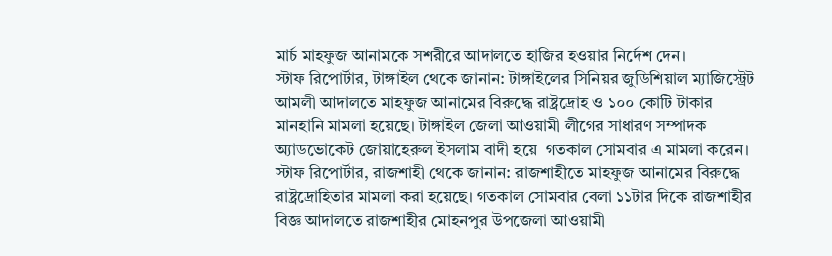মার্চ মাহফুজ আনামকে সশরীরে আদালতে হাজির হওয়ার নির্দেশ দেন।
স্টাফ রিপোর্টার, টাঙ্গাইল থেকে জানান: টাঙ্গাইলের সিনিয়র জুডিশিয়াল ম্যাজিস্ট্রেট আমলী আদালতে মাহফুজ আনামের বিরুদ্ধে রাষ্ট্রদ্রোহ ও ১০০ কোটি টাকার মানহানি মামলা হয়েছে। টাঙ্গাইল জেলা আওয়ামী লীগের সাধারণ সম্পাদক অ্যাডভোকেট জোয়াহেরুল ইসলাম বাদী হয়ে  গতকাল সোমবার এ মামলা করেন।
স্টাফ রিপোর্টার, রাজশাহী থেকে জানান: রাজশাহীতে মাহফুজ আনামের বিরুদ্ধে রাষ্ট্রদ্রোহিতার মামলা করা হয়েছে। গতকাল সোমবার বেলা ১১টার দিকে রাজশাহীর বিজ্ঞ আদালতে রাজশাহীর মোহনপুর উপজেলা আওয়ামী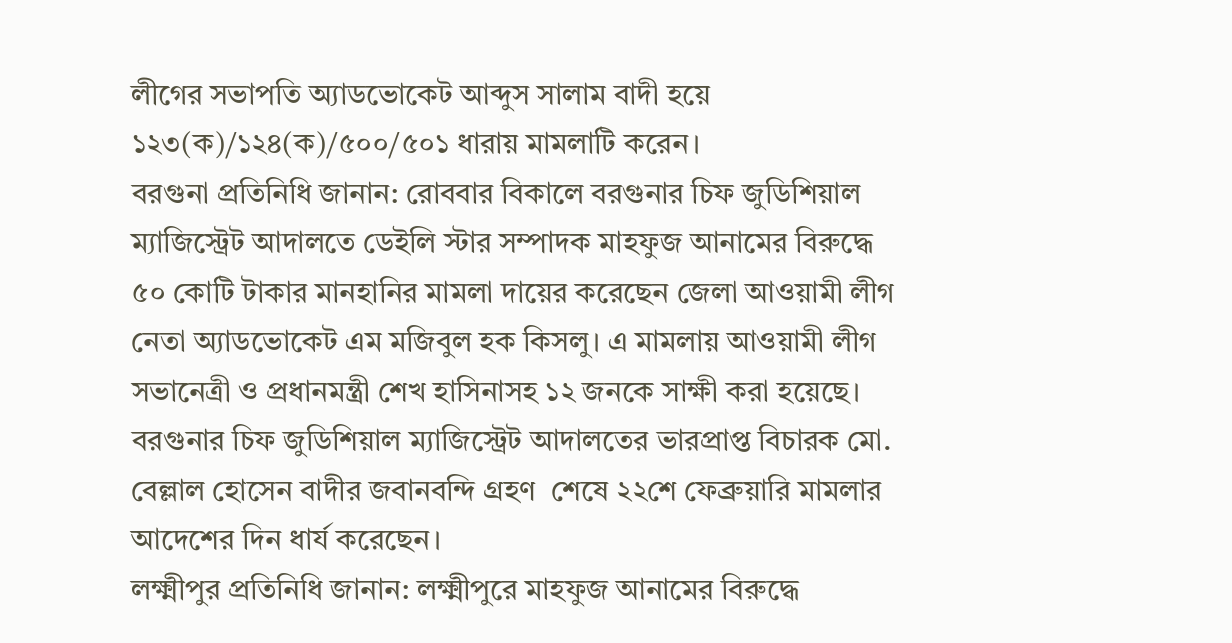লীগের সভাপতি অ্যাডভোকেট আব্দুস সালাম বাদী হয়ে ১২৩(ক)/১২৪(ক)/৫০০/৫০১ ধারায় মামলাটি করেন।
বরগুনা প্রতিনিধি জানান: রোববার বিকালে বরগুনার চিফ জুডিশিয়াল ম্যাজিস্ট্রেট আদালতে ডেইলি স্টার সম্পাদক মাহফুজ আনামের বিরুদ্ধে ৫০ কোটি টাকার মানহানির মামলা দায়ের করেছেন জেলা আওয়ামী লীগ নেতা অ্যাডভোকেট এম মজিবুল হক কিসলু। এ মামলায় আওয়ামী লীগ সভানেত্রী ও প্রধানমন্ত্রী শেখ হাসিনাসহ ১২ জনকে সাক্ষী করা হয়েছে। বরগুনার চিফ জুডিশিয়াল ম্যাজিস্ট্রেট আদালতের ভারপ্রাপ্ত বিচারক মো.  বেল্লাল হোসেন বাদীর জবানবন্দি গ্রহণ  শেষে ২২শে ফেব্রুয়ারি মামলার আদেশের দিন ধার্য করেছেন।
লক্ষ্মীপুর প্রতিনিধি জানান: লক্ষ্মীপুরে মাহফুজ আনামের বিরুদ্ধে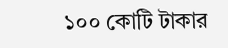১০০ কোটি টাকার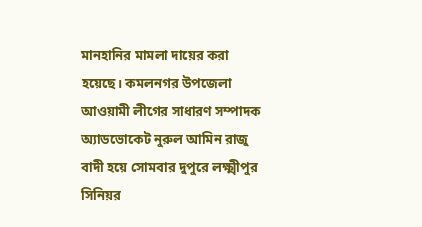মানহানির মামলা দায়ের করা হয়েছে। কমলনগর উপজেলা আওয়ামী লীগের সাধারণ সম্পাদক অ্যাডভোকেট নুরুল আমিন রাজু বাদী হয়ে সোমবার দুপুরে লক্ষ্মীপুর সিনিয়র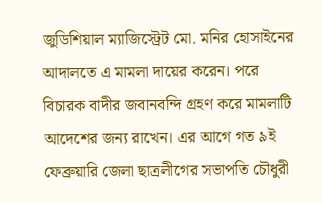জুডিশিয়াল ম্যাজিস্ট্রেট মো. মনির হোসাইনের আদালতে এ মামলা দায়ের করেন। পরে বিচারক বাদীর জবানবন্দি গ্রহণ করে মামলাটি আদেশের জন্য রাখেন। এর আগে গত ৯ই ফেব্রুয়ারি জেলা ছাত্রলীগের সভাপতি চৌধুরী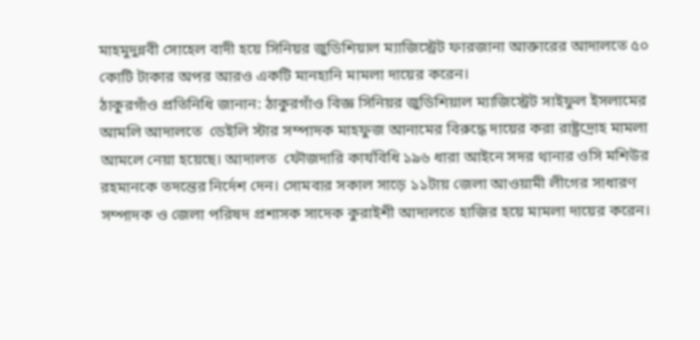মাহমুদুন্নবী সোহেল বাদী হয়ে সিনিয়র জুডিশিয়াল ম্যাজিস্ট্রেট ফারজানা আক্তারের আদালতে ৫০ কোটি টাকার অপর আরও একটি মানহানি মামলা দায়ের করেন।
ঠাকুরগাঁও প্রতিনিধি জানান: ঠাকুরগাঁও বিজ্ঞ সিনিয়র জুডিশিয়াল ম্যাজিস্ট্রেট সাইফুল ইসলামের আমলি আদালতে  ডেইলি স্টার সম্পাদক মাহফুজ আনামের বিরুদ্ধে দায়ের করা রাষ্ট্রদ্রোহ মামলা আমলে নেয়া হয়েছে। আদালত  ফৌজদারি কার্যবিধি ১৯৬ ধারা আইনে সদর থানার ওসি মশিউর রহমানকে তদন্তের নির্দেশ দেন। সোমবার সকাল সাড়ে ১১টায় জেলা আওয়ামী লীগের সাধারণ সম্পাদক ও জেলা পরিষদ প্রশাসক সাদেক কুরাইশী আদালতে হাজির হয়ে মামলা দায়ের করেন।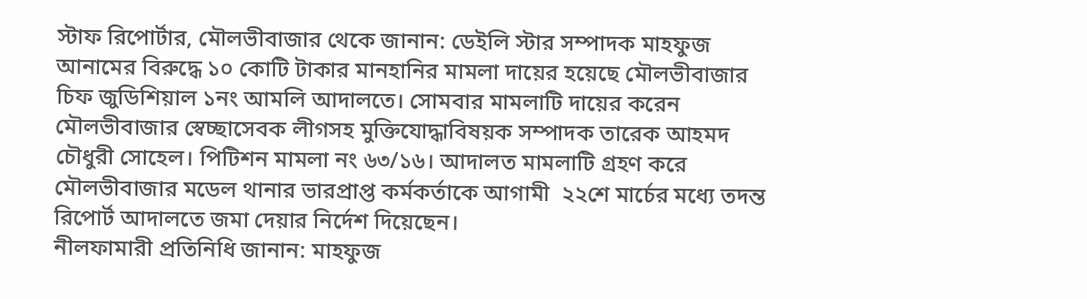স্টাফ রিপোর্টার, মৌলভীবাজার থেকে জানান: ডেইলি স্টার সম্পাদক মাহফুজ আনামের বিরুদ্ধে ১০ কোটি টাকার মানহানির মামলা দায়ের হয়েছে মৌলভীবাজার চিফ জুডিশিয়াল ১নং আমলি আদালতে। সোমবার মামলাটি দায়ের করেন মৌলভীবাজার স্বেচ্ছাসেবক লীগসহ মুক্তিযোদ্ধাবিষয়ক সম্পাদক তারেক আহমদ চৌধুরী সোহেল। পিটিশন মামলা নং ৬৩/১৬। আদালত মামলাটি গ্রহণ করে মৌলভীবাজার মডেল থানার ভারপ্রাপ্ত কর্মকর্তাকে আগামী  ২২শে মার্চের মধ্যে তদন্ত রিপোর্ট আদালতে জমা দেয়ার নির্দেশ দিয়েছেন।
নীলফামারী প্রতিনিধি জানান: মাহফুজ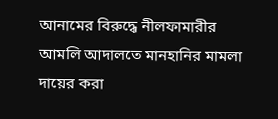আনামের বিরুদ্ধে নীলফামারীর আমলি আদালতে মানহানির মামলা দায়ের করা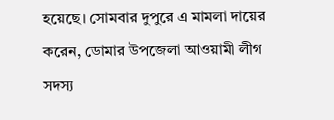হয়েছে। সোমবার দুপুরে এ মামলা দায়ের করেন, ডোমার উপজেলা আওয়ামী লীগ সদস্য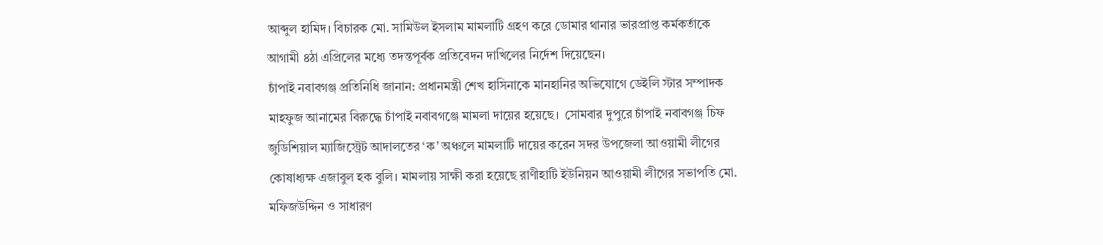আব্দুল হামিদ। বিচারক মো. সামিউল ইসলাম মামলাটি গ্রহণ করে ডোমার থানার ভারপ্রাপ্ত কর্মকর্তাকে আগামী ৪ঠা এপ্রিলের মধ্যে তদন্তপূর্বক প্রতিবেদন দাখিলের নির্দেশ দিয়েছেন।
চাঁপাই নবাবগঞ্জ প্রতিনিধি জানান: প্রধানমন্ত্রী শেখ হাসিনাকে মানহানির অভিযোগে ডেইলি স্টার সম্পাদক মাহফুজ আনামের বিরুদ্ধে চাঁপাই নবাবগঞ্জে মামলা দায়ের হয়েছে।  সোমবার দুপুরে চাঁপাই নবাবগঞ্জ চিফ জুডিশিয়াল ম্যাজিস্ট্রেট আদালতের ‘ক’ অঞ্চলে মামলাটি দায়ের করেন সদর উপজেলা আওয়ামী লীগের কোষাধ্যক্ষ এজাবুল হক বুলি। মামলায় সাক্ষী করা হয়েছে রাণীহাটি ইউনিয়ন আওয়ামী লীগের সভাপতি মো. মফিজউদ্দিন ও সাধারণ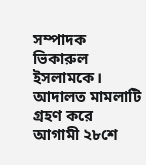সম্পাদক ভিকারুল ইসলামকে। আদালত মামলাটি গ্রহণ করে আগামী ২৮শে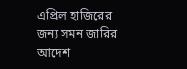এপ্রিল হাজিরের জন্য সমন জারির আদেশ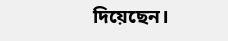দিয়েছেন।